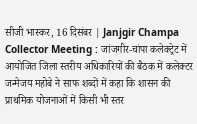सीजी भास्कर, 16 दिसंबर | Janjgir Champa Collector Meeting : जांजगीर-चांपा कलेक्ट्रेट में आयोजित जिला स्तरीय अधिकारियों की बैठक में कलेक्टर जन्मेजय महोबे ने साफ शब्दों में कहा कि शासन की प्राथमिक योजनाओं में किसी भी स्तर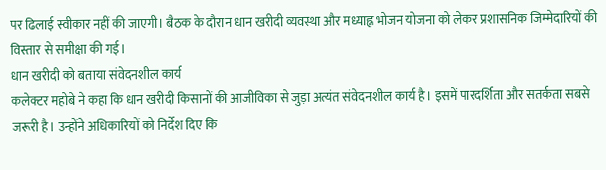पर ढिलाई स्वीकार नहीं की जाएगी। बैठक के दौरान धान खरीदी व्यवस्था और मध्याह्न भोजन योजना को लेकर प्रशासनिक जिम्मेदारियों की विस्तार से समीक्षा की गई।
धान खरीदी को बताया संवेदनशील कार्य
कलेक्टर महोबे ने कहा कि धान खरीदी किसानों की आजीविका से जुड़ा अत्यंत संवेदनशील कार्य है। इसमें पारदर्शिता और सतर्कता सबसे जरूरी है। उन्होंने अधिकारियों को निर्देश दिए कि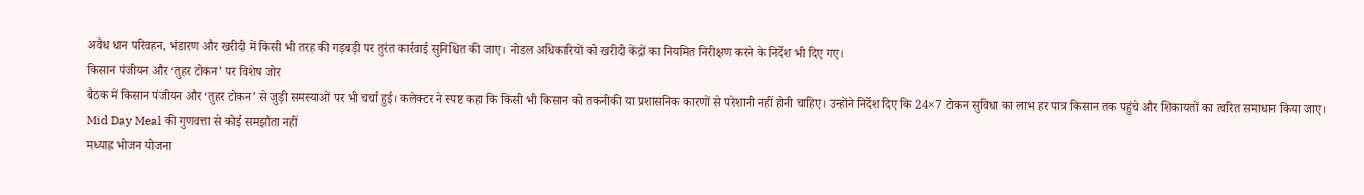अवैध धान परिवहन, भंडारण और खरीदी में किसी भी तरह की गड़बड़ी पर तुरंत कार्रवाई सुनिश्चित की जाए। नोडल अधिकारियों को खरीदी केंद्रों का नियमित निरीक्षण करने के निर्देश भी दिए गए।
किसान पंजीयन और ‘तुहर टोकन’ पर विशेष जोर
बैठक में किसान पंजीयन और ‘तुहर टोकन’ से जुड़ी समस्याओं पर भी चर्चा हुई। कलेक्टर ने स्पष्ट कहा कि किसी भी किसान को तकनीकी या प्रशासनिक कारणों से परेशानी नहीं होनी चाहिए। उन्होंने निर्देश दिए कि 24×7 टोकन सुविधा का लाभ हर पात्र किसान तक पहुंचे और शिकायतों का त्वरित समाधान किया जाए।
Mid Day Meal की गुणवत्ता से कोई समझौता नहीं
मध्याह्न भोजन योजना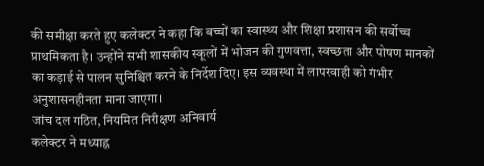की समीक्षा करते हुए कलेक्टर ने कहा कि बच्चों का स्वास्थ्य और शिक्षा प्रशासन की सर्वोच्च प्राथमिकता है। उन्होंने सभी शासकीय स्कूलों में भोजन की गुणवत्ता, स्वच्छता और पोषण मानकों का कड़ाई से पालन सुनिश्चित करने के निर्देश दिए। इस व्यवस्था में लापरवाही को गंभीर अनुशासनहीनता माना जाएगा।
जांच दल गठित, नियमित निरीक्षण अनिवार्य
कलेक्टर ने मध्याह्न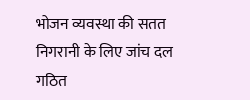भोजन व्यवस्था की सतत निगरानी के लिए जांच दल गठित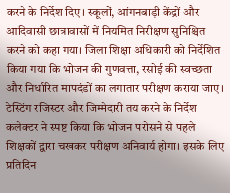करने के निर्देश दिए। स्कूलों, आंगनबाड़ी केंद्रों और आदिवासी छात्रावासों में नियमित निरीक्षण सुनिश्चित करने को कहा गया। जिला शिक्षा अधिकारी को निर्देशित किया गया कि भोजन की गुणवत्ता, रसोई की स्वच्छता और निर्धारित मापदंडों का लगातार परीक्षण कराया जाए।
टेस्टिंग रजिस्टर और जिम्मेदारी तय करने के निर्देश
कलेक्टर ने स्पष्ट किया कि भोजन परोसने से पहले शिक्षकों द्वारा चखकर परीक्षण अनिवार्य होगा। इसके लिए प्रतिदिन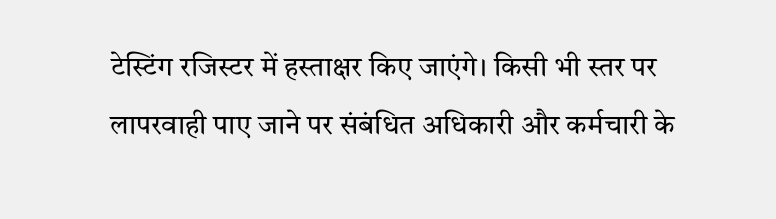टेस्टिंग रजिस्टर में हस्ताक्षर किए जाएंगे। किसी भी स्तर पर लापरवाही पाए जाने पर संबंधित अधिकारी और कर्मचारी के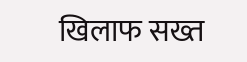खिलाफ सख्त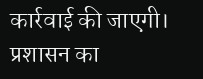कार्रवाई की जाएगी।
प्रशासन का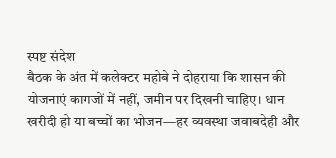स्पष्ट संदेश
बैठक के अंत में कलेक्टर महोबे ने दोहराया कि शासन की योजनाएं कागजों में नहीं, जमीन पर दिखनी चाहिए। धान खरीदी हो या बच्चों का भोजन—हर व्यवस्था जवाबदेही और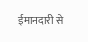ईमानदारी से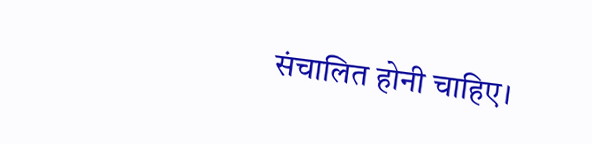संचालित होनी चाहिए।